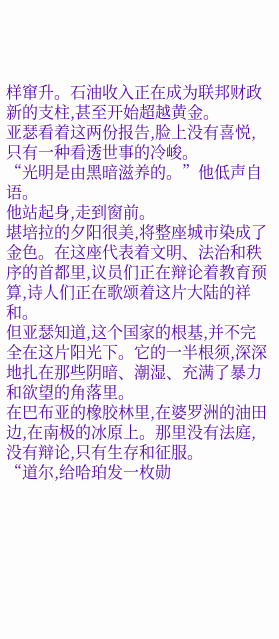样窜升。石油收入正在成为联邦财政新的支柱,甚至开始超越黄金。
亚瑟看着这两份报告,脸上没有喜悦,只有一种看透世事的冷峻。
“光明是由黑暗滋养的。”他低声自语。
他站起身,走到窗前。
堪培拉的夕阳很美,将整座城市染成了金色。在这座代表着文明、法治和秩序的首都里,议员们正在辩论着教育预算,诗人们正在歌颂着这片大陆的祥和。
但亚瑟知道,这个国家的根基,并不完全在这片阳光下。它的一半根须,深深地扎在那些阴暗、潮湿、充满了暴力和欲望的角落里。
在巴布亚的橡胶林里,在婆罗洲的油田边,在南极的冰原上。那里没有法庭,没有辩论,只有生存和征服。
“道尔,给哈珀发一枚勋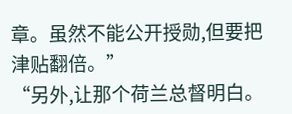章。虽然不能公开授勋,但要把津贴翻倍。”
“另外,让那个荷兰总督明白。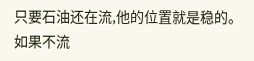只要石油还在流,他的位置就是稳的。如果不流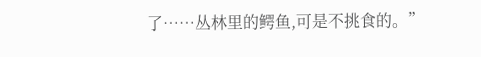了……丛林里的鳄鱼,可是不挑食的。”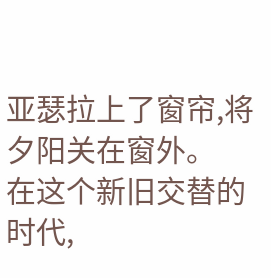亚瑟拉上了窗帘,将夕阳关在窗外。
在这个新旧交替的时代,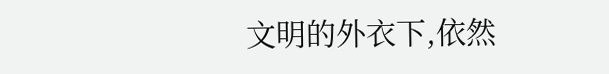文明的外衣下,依然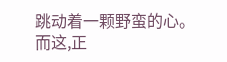跳动着一颗野蛮的心。而这,正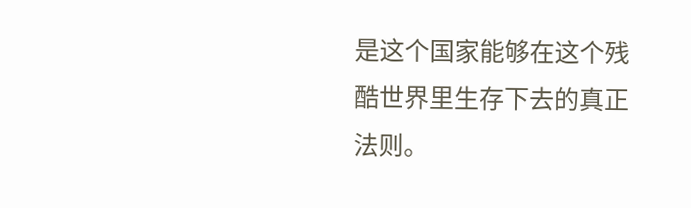是这个国家能够在这个残酷世界里生存下去的真正法则。